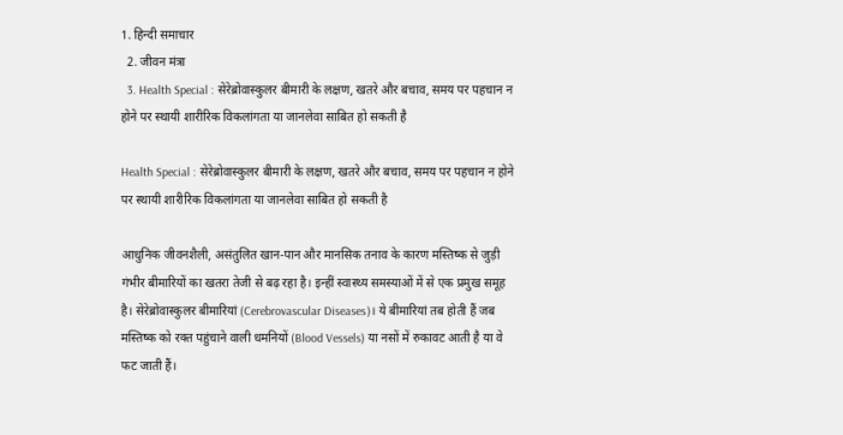1. हिन्दी समाचार
  2. जीवन मंत्रा
  3. Health Special : सेरेब्रोवास्कुलर बीमारी के लक्षण, खतरे और बचाव, समय पर पहचान न होने पर स्थायी शारीरिक विकलांगता या जानलेवा साबित हो सकती है

Health Special : सेरेब्रोवास्कुलर बीमारी के लक्षण, खतरे और बचाव, समय पर पहचान न होने पर स्थायी शारीरिक विकलांगता या जानलेवा साबित हो सकती है

आधुनिक जीवनशैली, असंतुलित खान-पान और मानसिक तनाव के कारण मस्तिष्क से जुड़ी गंभीर बीमारियों का खतरा तेजी से बढ़ रहा है। इन्हीं स्वास्थ्य समस्याओं में से एक प्रमुख समूह है। सेरेब्रोवास्कुलर बीमारियां (Cerebrovascular Diseases)। ये बीमारियां तब होती हैं जब मस्तिष्क को रक्त पहुंचाने वाली धमनियों (Blood Vessels) या नसों में रुकावट आती है या वे फट जाती हैं।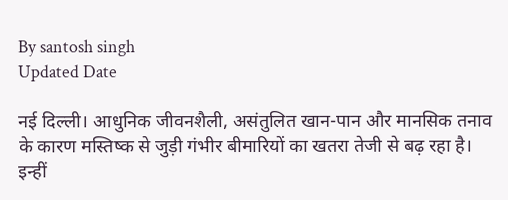By santosh singh
Updated Date

नई दिल्ली। आधुनिक जीवनशैली, असंतुलित खान-पान और मानसिक तनाव के कारण मस्तिष्क से जुड़ी गंभीर बीमारियों का खतरा तेजी से बढ़ रहा है। इन्हीं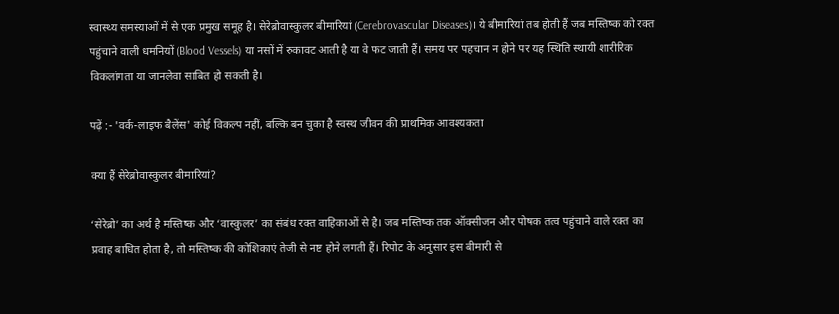स्वास्थ्य समस्याओं में से एक प्रमुख समूह है। सेरेब्रोवास्कुलर बीमारियां (Cerebrovascular Diseases)। ये बीमारियां तब होती हैं जब मस्तिष्क को रक्त पहुंचाने वाली धमनियों (Blood Vessels) या नसों में रुकावट आती है या वे फट जाती हैं। समय पर पहचान न होने पर यह स्थिति स्थायी शारीरिक विकलांगता या जानलेवा साबित हो सकती है।

पढ़ें :- 'वर्क-लाइफ बैलेंस' कोई विकल्प नहीं, बल्कि बन चुका है स्वस्थ जीवन की प्राथमिक आवश्यकता

क्या हैं सेरेब्रोवास्कुलर बीमारियां?

‘सेरेब्रो’ का अर्थ है मस्तिष्क और ‘वास्कुलर’ का संबंध रक्त वाहिकाओं से है। जब मस्तिष्क तक ऑक्सीजन और पोषक तत्व पहुंचाने वाले रक्त का प्रवाह बाधित होता है, तो मस्तिष्क की कोशिकाएं तेजी से नष्ट होने लगती हैं। रिपोट के अनुसार इस बीमारी से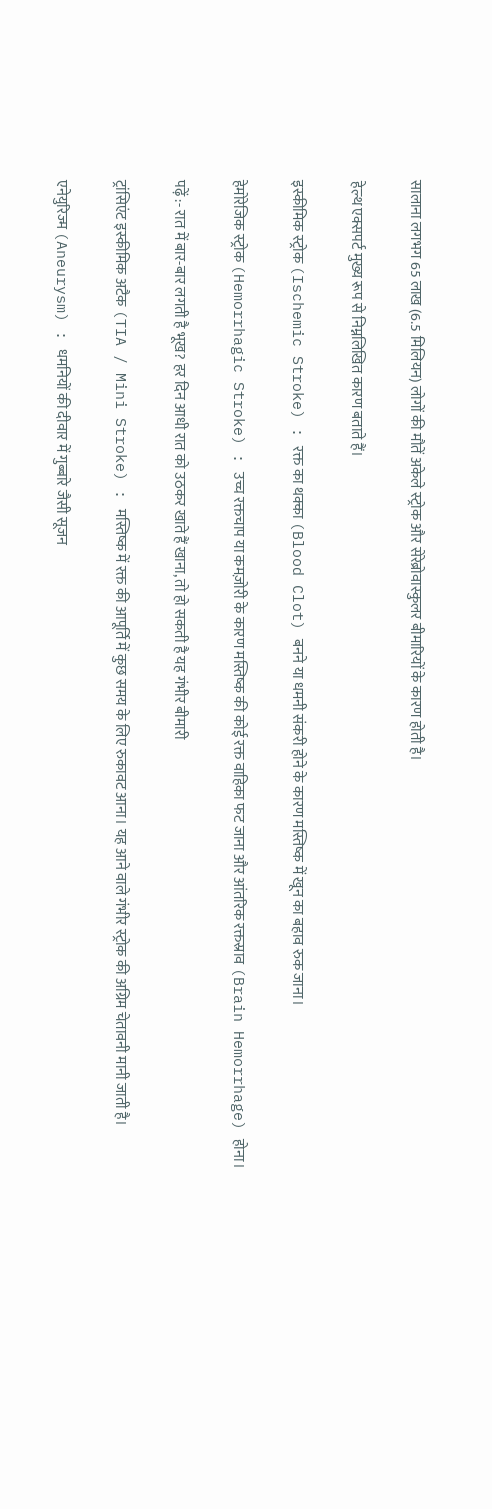सालाना लगभग 65 लाख (6.5 मिलियन) लोगों की मौतें अकेले स्ट्रोक और सेरेब्रोवास्कुलर बीमारियों के कारण होती है।

हेल्थ एक्सपर्ट मुख्य रूप से निम्नलिखित कारण बताते हैं।

इस्कीमिक स्ट्रोक (Ischemic Stroke) : रक्त का थक्का (Blood Clot) बनने या धमनी संकरी होने के कारण मस्तिष्क में खून का बहाव रुक जाना।

हेमोरेजिक स्ट्रोक (Hemorrhagic Stroke) : उच्च रक्तचाप या कमज़ोरी के कारण मस्तिष्क की कोई रक्त वाहिका फट जाना और आंतरिक रक्तस्राव (Brain Hemorrhage) होना।

पढ़ें :- रात में बार-बार लगती है भूख? हर दिन आधी रात को उठकर खाते हैं खाना, तो हो सकती है यह गंभीर बीमारी

ट्रांसिएंट इस्कीमिक अटैक (TIA / Mini Stroke) : मस्तिष्क में रक्त की आपूर्ति में कुछ समय के लिए रुकावट आना। यह आने वाले गंभीर स्ट्रोक की अग्रिम चेतावनी मानी जाती है।

एनेयुरिज्म (Aneurysm) : धमनियों की दीवार में गुब्बारे जैसी सूजन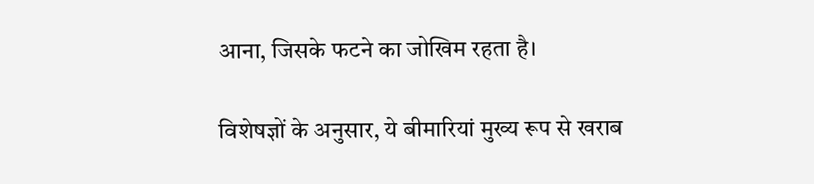आना, जिसके फटने का जोखिम रहता है।

विशेषज्ञों के अनुसार, ये बीमारियां मुख्य रूप से खराब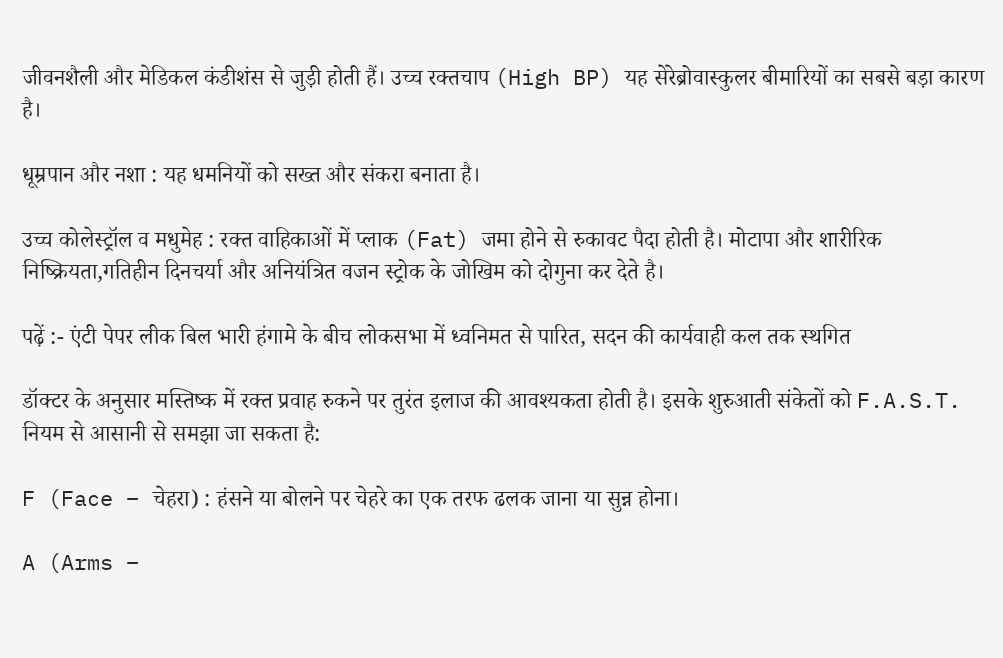जीवनशैली और मेडिकल कंडीशंस से जुड़ी होती हैं। उच्च रक्तचाप (High BP) यह सेरेब्रोवास्कुलर बीमारियों का सबसे बड़ा कारण है।

धूम्रपान और नशा : यह धमनियों को सख्त और संकरा बनाता है।

उच्च कोलेस्ट्रॉल व मधुमेह : रक्त वाहिकाओं में प्लाक (Fat) जमा होने से रुकावट पैदा होती है। मोटापा और शारीरिक निष्क्रियता,गतिहीन दिनचर्या और अनियंत्रित वजन स्ट्रोक के जोखिम को दोगुना कर देते है।

पढ़ें :- एंटी पेपर लीक बिल भारी हंगामे के बीच लोकसभा में ध्वनिमत से पारित, सदन की कार्यवाही कल तक स्‍थगित

डॉक्टर के अनुसार मस्तिष्क में रक्त प्रवाह रुकने पर तुरंत इलाज की आवश्यकता होती है। इसके शुरुआती संकेतों को F.A.S.T. नियम से आसानी से समझा जा सकता है:

F (Face – चेहरा) : हंसने या बोलने पर चेहरे का एक तरफ ढलक जाना या सुन्न होना।

A (Arms –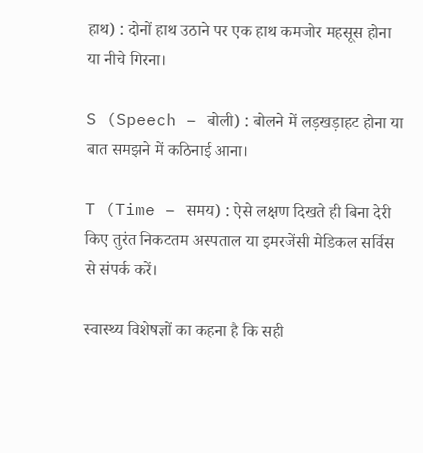हाथ) : दोनों हाथ उठाने पर एक हाथ कमजोर महसूस होना या नीचे गिरना।

S (Speech – बोली) : बोलने में लड़खड़ाहट होना या बात समझने में कठिनाई आना।

T (Time – समय) : ऐसे लक्षण दिखते ही बिना देरी किए तुरंत निकटतम अस्पताल या इमरजेंसी मेडिकल सर्विस से संपर्क करें।

स्वास्थ्य विशेषज्ञों का कहना है कि सही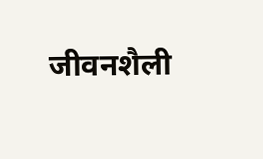जीवनशैली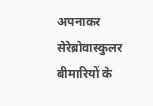अपनाकर सेरेब्रोवास्कुलर बीमारियों के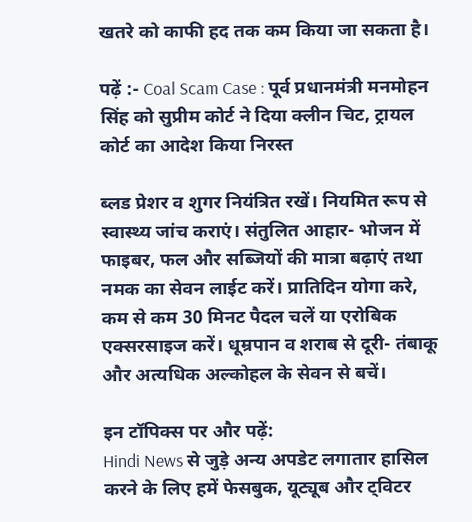खतरे को काफी हद तक कम किया जा सकता है।

पढ़ें :- Coal Scam Case : पूर्व प्रधानमंत्री मनमोहन सिंह को सुप्रीम कोर्ट ने दिया क्लीन चिट, ट्रायल कोर्ट का आदेश किया निरस्त

ब्लड प्रेशर व शुगर नियंत्रित रखें। नियमित रूप से स्वास्थ्य जांच कराएं। संतुलित आहार- भोजन में फाइबर, फल और सब्जियों की मात्रा बढ़ाएं तथा नमक का सेवन लाईट करें। प्रातिदिन योगा करे, कम से कम 30 मिनट पैदल चलें या एरोबिक एक्सरसाइज करें। धूम्रपान व शराब से दूरी- तंबाकू और अत्यधिक अल्कोहल के सेवन से बचें।

इन टॉपिक्स पर और पढ़ें:
Hindi News से जुड़े अन्य अपडेट लगातार हासिल करने के लिए हमें फेसबुक, यूट्यूब और ट्विटर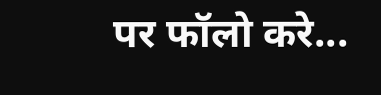पर फॉलो करे...